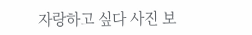자랑하고 싶다 사진 보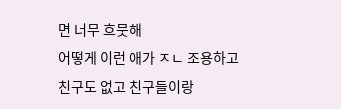면 너무 흐뭇해
어떻게 이런 애가 ㅈㄴ 조용하고 친구도 없고 친구들이랑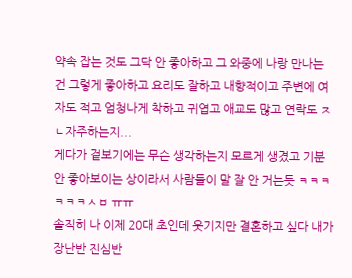약속 잡는 것도 그닥 안 좋아하고 그 와중에 나랑 만나는 건 그렇게 좋아하고 요리도 잘하고 내향적이고 주변에 여자도 적고 엄청나게 착하고 귀엽고 애교도 많고 연락도 ㅈㄴ자주하는지...
게다가 겉보기에는 무슨 생각하는지 모르게 생겼고 기분 안 좋아보이는 상이라서 사람들이 말 잘 안 거는듯 ㅋㅋㅋㅋㅋㅋㅅㅂ ㅠㅠ
솔직히 나 이제 20대 초인데 웃기지만 결혼하고 싶다 내가 장난반 진심반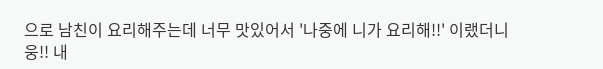으로 남친이 요리해주는데 너무 맛있어서 '나중에 니가 요리해!!' 이랬더니 웅!! 내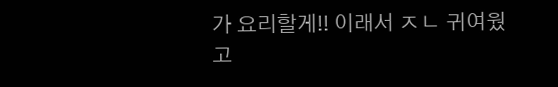가 요리할게!! 이래서 ㅈㄴ 귀여웠고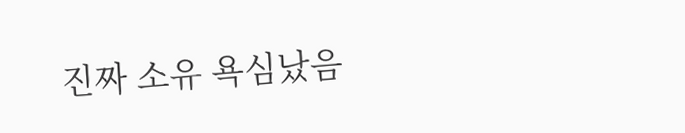진짜 소유 욕심났음